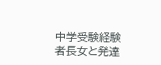中学受験経験者長女と発達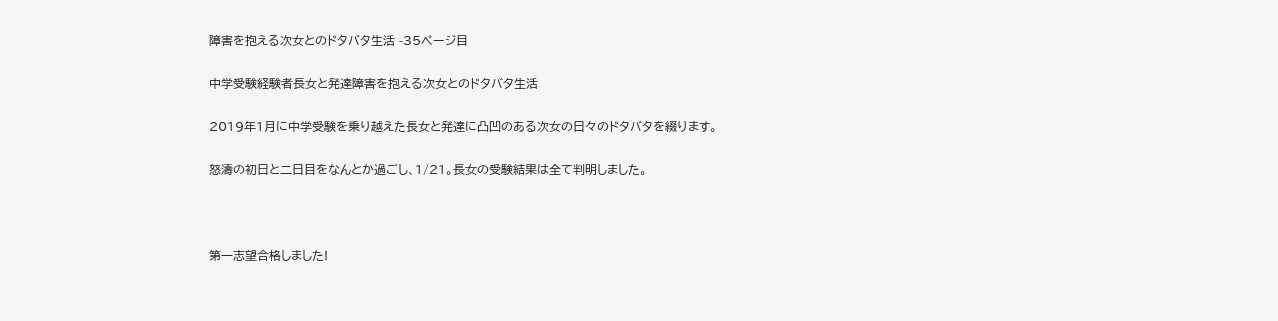障害を抱える次女とのドタバタ生活 -35ページ目

中学受験経験者長女と発達障害を抱える次女とのドタバタ生活

2019年1月に中学受験を乗り越えた長女と発達に凸凹のある次女の日々のドタバタを綴ります。

怒濤の初日と二日目をなんとか過ごし、1/21。長女の受験結果は全て判明しました。



第一志望合格しました!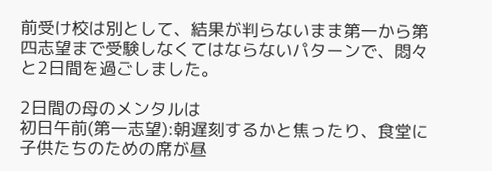前受け校は別として、結果が判らないまま第一から第四志望まで受験しなくてはならないパターンで、悶々と2日間を過ごしました。

2日間の母のメンタルは
初日午前(第一志望):朝遅刻するかと焦ったり、食堂に子供たちのための席が昼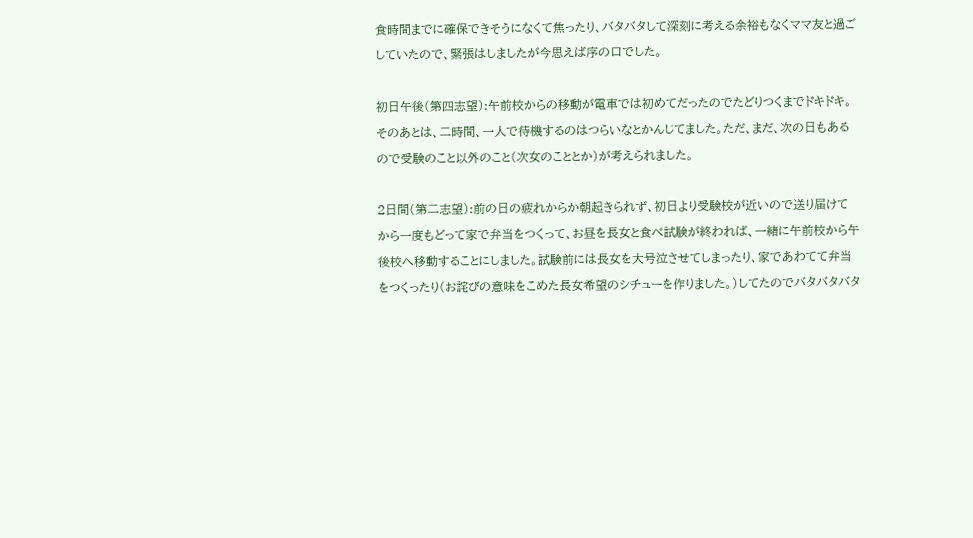食時間までに確保できそうになくて焦ったり、バタバタして深刻に考える余裕もなくママ友と過ごしていたので、緊張はしましたが今思えば序の口でした。

初日午後(第四志望):午前校からの移動が電車では初めてだったのでたどりつくまでドキドキ。そのあとは、二時間、一人で待機するのはつらいなとかんじてました。ただ、まだ、次の日もあるので受験のこと以外のこと(次女のこととか)が考えられました。

2日間(第二志望):前の日の疲れからか朝起きられず、初日より受験校が近いので送り届けてから一度もどって家で弁当をつくって、お昼を長女と食べ試験が終われば、一緒に午前校から午後校へ移動することにしました。試験前には長女を大号泣させてしまったり、家であわてて弁当をつくったり(お詫びの意味をこめた長女希望のシチューを作りました。)してたのでバタバタバタ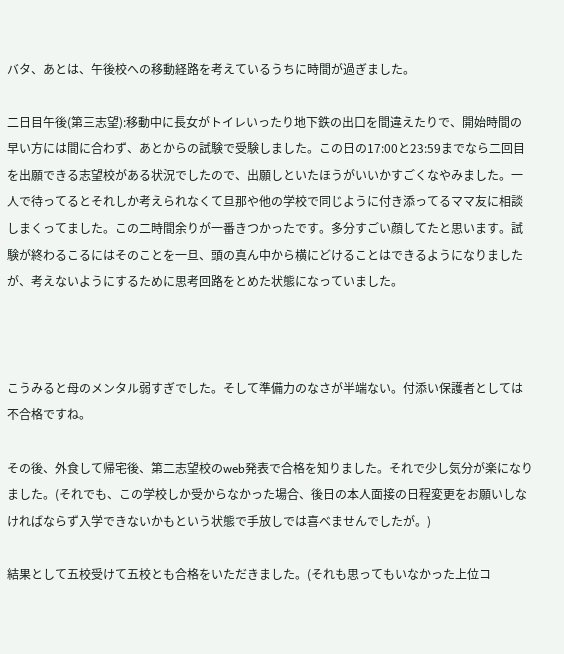バタ、あとは、午後校への移動経路を考えているうちに時間が過ぎました。

二日目午後(第三志望):移動中に長女がトイレいったり地下鉄の出口を間違えたりで、開始時間の早い方には間に合わず、あとからの試験で受験しました。この日の17:00と23:59までなら二回目を出願できる志望校がある状況でしたので、出願しといたほうがいいかすごくなやみました。一人で待ってるとそれしか考えられなくて旦那や他の学校で同じように付き添ってるママ友に相談しまくってました。この二時間余りが一番きつかったです。多分すごい顔してたと思います。試験が終わるこるにはそのことを一旦、頭の真ん中から横にどけることはできるようになりましたが、考えないようにするために思考回路をとめた状態になっていました。



こうみると母のメンタル弱すぎでした。そして準備力のなさが半端ない。付添い保護者としては不合格ですね。

その後、外食して帰宅後、第二志望校のweb発表で合格を知りました。それで少し気分が楽になりました。(それでも、この学校しか受からなかった場合、後日の本人面接の日程変更をお願いしなければならず入学できないかもという状態で手放しでは喜べませんでしたが。)

結果として五校受けて五校とも合格をいただきました。(それも思ってもいなかった上位コ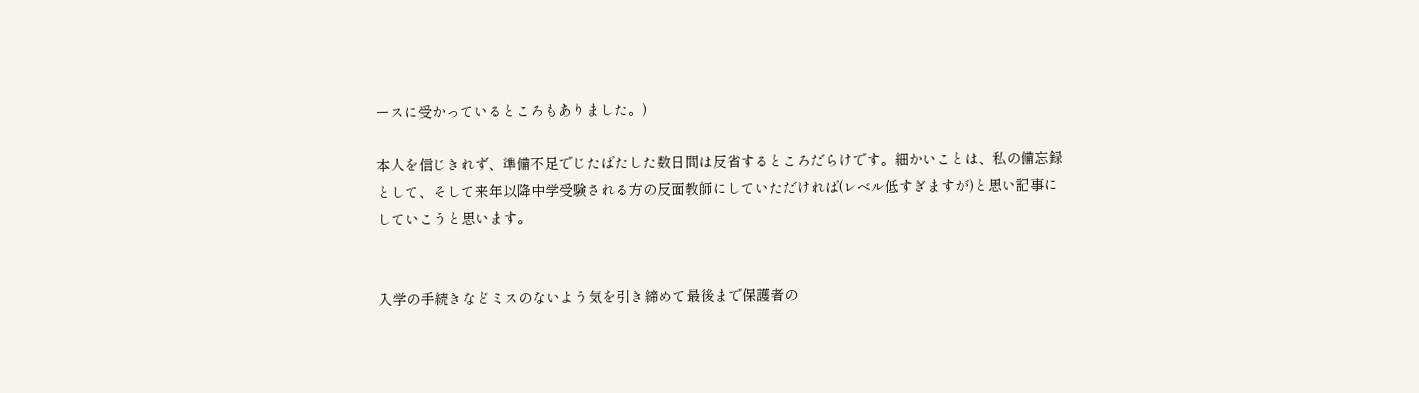ースに受かっているところもありました。)

本人を信じきれず、準備不足でじたばたした数日間は反省するところだらけです。細かいことは、私の備忘録として、そして来年以降中学受験される方の反面教師にしていただければ(レベル低すぎますが)と思い記事にしていこうと思います。


入学の手続きなどミスのないよう気を引き締めて最後まで保護者の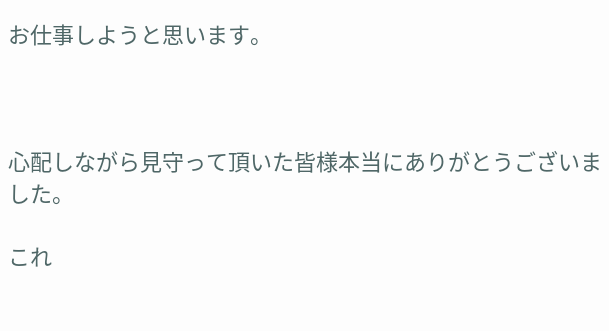お仕事しようと思います。



心配しながら見守って頂いた皆様本当にありがとうございました。

これ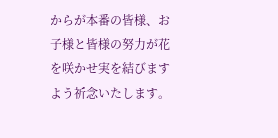からが本番の皆様、お子様と皆様の努力が花を咲かせ実を結びますよう祈念いたします。